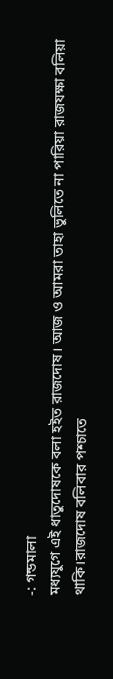-: গন্ডমালা
মধ্যযুগে এই ধাতুদোষকে বলা হইত রাজদোষ। আজ ও আমরা তাহা ভুলিতে না পারিয়া রাজযক্ষা বলিয়া থাকি।রাজদোষ বলিবার পশ্চাতে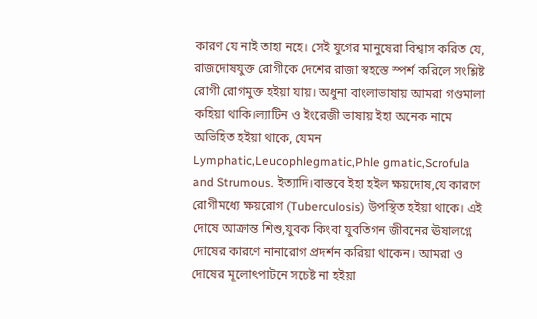কারণ যে নাই তাহা নহে। সেই যুগের মানুষেরা বিশ্বাস করিত যে, রাজদোষযুক্ত রোগীকে দেশের রাজা স্বহস্তে স্পর্শ করিলে সংশ্লিষ্ট রোগী রোগমুক্ত হইয়া যায়। অধুনা বাংলাভাষায় আমরা গণ্ডমালা কহিয়া থাকি।ল্যাটিন ও ইংরেজী ভাষায় ইহা অনেক নামে অভিহিত হইয়া থাকে, যেমন Lymphatic,Leucophlegmatic,Phle gmatic,Scrofula and Strumous. ইত্যাদি।বাস্তবে ইহা হইল ক্ষয়দোষ,যে কারণে রোগীমধ্যে ক্ষয়রোগ (Tuberculosis) উপস্থিত হইয়া থাকে। এই দোষে আক্রান্ত শিশু,যুবক কিংবা যুবতিগন জীবনের ঊষালগ্নে দোষের কারণে নানারোগ প্রদর্শন করিয়া থাকেন। আমরা ও দোষের মূলোৎপাটনে সচেষ্ট না হইয়া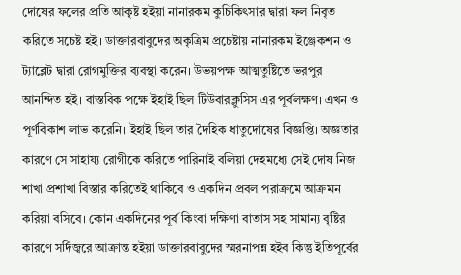দোষের ফলের প্রতি আকৃষ্ট হইয়া নানারকম কুচিকিৎসার দ্বারা ফল নিবৃত করিতে সচেষ্ট হই। ডাক্তারবাবুদের অকৃত্রিম প্রচেষ্টায় নানারকম ইঞ্জেকশন ও ট্যাব্লেট দ্বারা রোগমুক্তির ব্যবস্থা করেন। উভয়পক্ষ আত্মতুষ্টিতে ভরপুর আনন্দিত হই। বাস্তবিক পক্ষে ইহাই ছিল টিউবারক্লুসিস এর পূর্বলক্ষণ। এখন ও পূর্ণবিকাশ লাভ করেনি। ইহাই ছিল তার দৈহিক ধাতুদোষের বিজ্ঞপ্তি। অজ্ঞতার কারণে সে সাহায্য রোগীকে করিতে পারিনাই বলিয়া দেহমধ্যে সেই দোষ নিজ শাখা প্রশাখা বিস্তার করিতেই থাকিবে ও একদিন প্রবল পরাক্রমে আক্রমন করিয়া বসিবে। কোন একদিনের পূর্ব কিংবা দক্ষিণা বাতাস সহ সামান্য বৃষ্টির কারণে সর্দিজ্বরে আক্রান্ত হইয়া ডাক্তারবাবুদের স্মরনাপন্ন হইব কিন্তু ইতিপূর্বের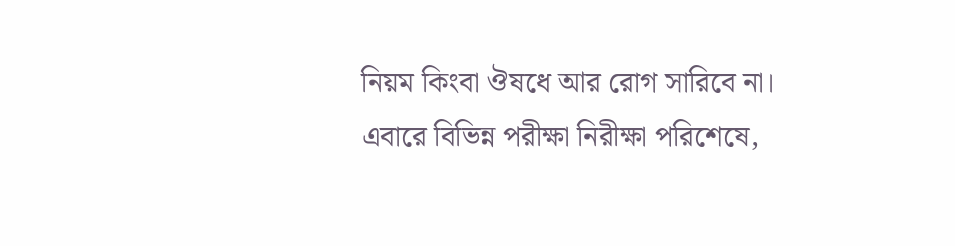নিয়ম কিংবা ঔষধে আর রোগ সারিবে না। এবারে বিভিন্ন পরীক্ষা নিরীক্ষা পরিশেষে,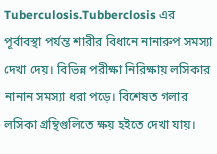Tuberculosis.Tubberclosis এর পূর্বাবস্থা পর্যন্ত শারীর বিধানে নানারুপ সমস্যা দেখা দেয়। বিভিন্ন পরীক্ষা নিরিক্ষায় লসিকার নানান সমস্যা ধরা পড়ে। বিশেষত গলার লসিকা গ্রন্থিগুলিতে ক্ষয় হইতে দেখা যায়।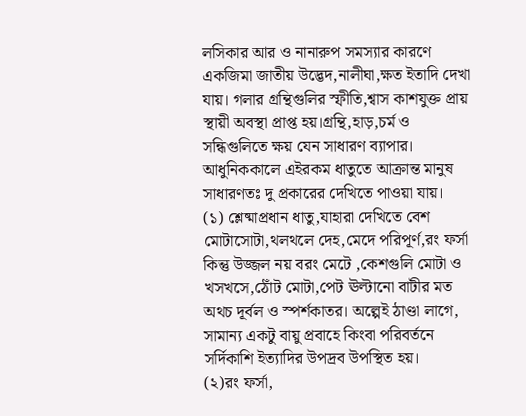লসিকার আর ও নানারুপ সমস্যার কারণে একজিমা জাতীয় উদ্ভেদ,নালীঘা,ক্ষত ইতাদি দেখা যায়। গলার গ্রন্থিগুলির স্ফীতি,শ্বাস কাশযুক্ত প্রায় স্থায়ী অবস্থা প্রাপ্ত হয়।গ্রন্থি,হাড়,চর্ম ও সন্ধিগুলিতে ক্ষয় যেন সাধারণ ব্যাপার। আধুনিককালে এইরকম ধাতুতে আক্রান্ত মানুষ সাধারণতঃ দু প্রকারের দেখিতে পাওয়া যায়।
(১) শ্লেষ্মাপ্রধান ধাতু,যাহারা দেখিতে বেশ মোটাসোটা,থলথলে দেহ,মেদে পরিপূর্ণ,রং ফর্সা কিন্তু উজ্জল নয় বরং মেটে ,কেশগুলি মোটা ও খসখসে,ঠোঁট মোটা,পেট ঊল্টানো বাটীর মত অথচ দূর্বল ও স্পর্শকাতর। অল্পেই ঠাণ্ডা লাগে, সামান্য একটু বায়ু প্রবাহে কিংবা পরিবর্তনে সর্দিকাশি ইত্যাদির উপদ্রব উপস্থিত হয়।
(২)রং ফর্সা,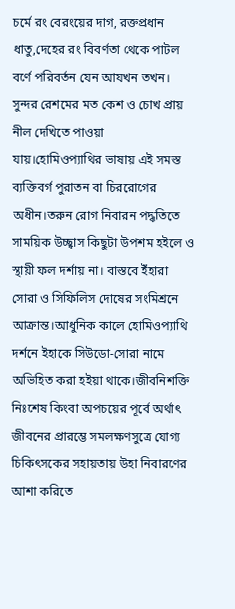চর্মে রং বেরংয়ের দাগ, রক্তপ্রধান ধাতু,দেহের রং বিবর্ণতা থেকে পাটল বর্ণে পরিবর্তন যেন আযখন তখন। সুন্দর রেশমের মত কেশ ও চোখ প্রায় নীল দেখিতে পাওয়া যায়।হোমিওপ্যাথির ভাষায় এই সমস্ত ব্যক্তিবর্গ পুরাতন বা চিররোগের অধীন।তরুন রোগ নিবারন পদ্ধতিতে সাময়িক উচ্ছ্বাস কিছুটা উপশম হইলে ও স্থায়ী ফল দর্শায় না। বাস্তবে ইঁহারা সোরা ও সিফিলিস দোষের সংমিশ্রনে আক্রান্ত।আধুনিক কালে হোমিওপ্যাথি দর্শনে ইহাকে সিউডো-সোরা নামে অভিহিত করা হইয়া থাকে।জীবনিশক্তি নিঃশেষ কিংবা অপচয়ের পূর্বে অর্থাৎ জীবনের প্রারম্ভে সমলক্ষণসুত্রে যোগ্য চিকিৎসকের সহায়তায় উহা নিবারণের আশা করিতে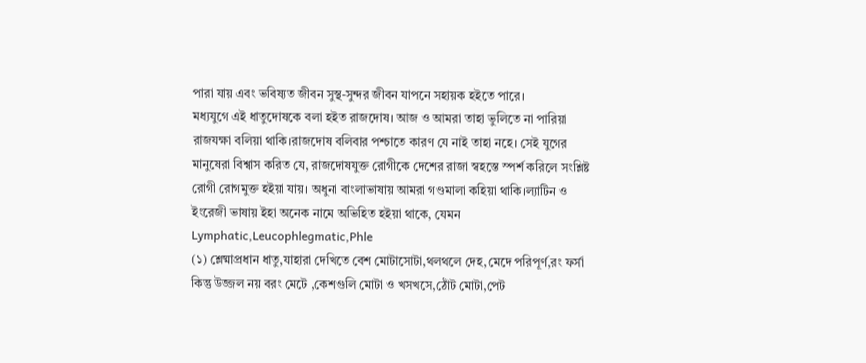পারা যায় এবং ভবিষ্যত জীবন সুস্থ-সুন্দর জীবন যাপনে সহায়ক হইতে পারে।
মধ্যযুগে এই ধাতুদোষকে বলা হইত রাজদোষ। আজ ও আমরা তাহা ভুলিতে না পারিয়া রাজযক্ষা বলিয়া থাকি।রাজদোষ বলিবার পশ্চাতে কারণ যে নাই তাহা নহে। সেই যুগের মানুষেরা বিশ্বাস করিত যে, রাজদোষযুক্ত রোগীকে দেশের রাজা স্বহস্তে স্পর্শ করিলে সংশ্লিষ্ট রোগী রোগমুক্ত হইয়া যায়। অধুনা বাংলাভাষায় আমরা গণ্ডমালা কহিয়া থাকি।ল্যাটিন ও ইংরেজী ভাষায় ইহা অনেক নামে অভিহিত হইয়া থাকে, যেমন Lymphatic,Leucophlegmatic,Phle
(১) শ্লেষ্মাপ্রধান ধাতু,যাহারা দেখিতে বেশ মোটাসোটা,থলথলে দেহ,মেদে পরিপূর্ণ,রং ফর্সা কিন্তু উজ্জল নয় বরং মেটে ,কেশগুলি মোটা ও খসখসে,ঠোঁট মোটা,পেট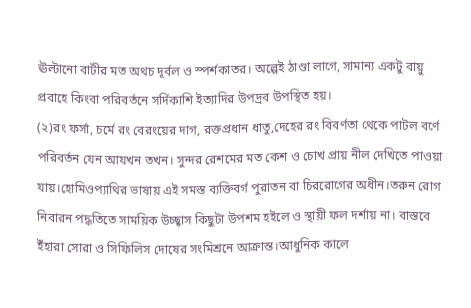ঊল্টানো বাটীর মত অথচ দূর্বল ও স্পর্শকাতর। অল্পেই ঠাণ্ডা লাগে, সামান্য একটু বায়ু প্রবাহে কিংবা পরিবর্তনে সর্দিকাশি ইত্যাদির উপদ্রব উপস্থিত হয়।
(২)রং ফর্সা, চর্মে রং বেরংয়ের দাগ, রক্তপ্রধান ধাতু,দেহের রং বিবর্ণতা থেকে পাটল বর্ণে পরিবর্তন যেন আযখন তখন। সুন্দর রেশমের মত কেশ ও চোখ প্রায় নীল দেখিতে পাওয়া যায়।হোমিওপ্যাথির ভাষায় এই সমস্ত ব্যক্তিবর্গ পুরাতন বা চিররোগের অধীন।তরুন রোগ নিবারন পদ্ধতিতে সাময়িক উচ্ছ্বাস কিছুটা উপশম হইলে ও স্থায়ী ফল দর্শায় না। বাস্তবে ইঁহারা সোরা ও সিফিলিস দোষের সংমিশ্রনে আক্রান্ত।আধুনিক কালে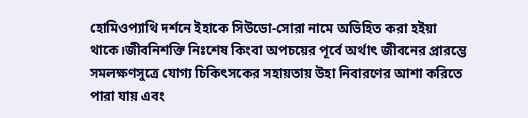হোমিওপ্যাথি দর্শনে ইহাকে সিউডো-সোরা নামে অভিহিত করা হইয়া থাকে।জীবনিশক্তি নিঃশেষ কিংবা অপচয়ের পূর্বে অর্থাৎ জীবনের প্রারম্ভে সমলক্ষণসুত্রে যোগ্য চিকিৎসকের সহায়তায় উহা নিবারণের আশা করিতে পারা যায় এবং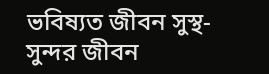ভবিষ্যত জীবন সুস্থ-সুন্দর জীবন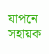যাপনে সহায়ক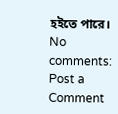হইতে পারে।
No comments:
Post a Comment